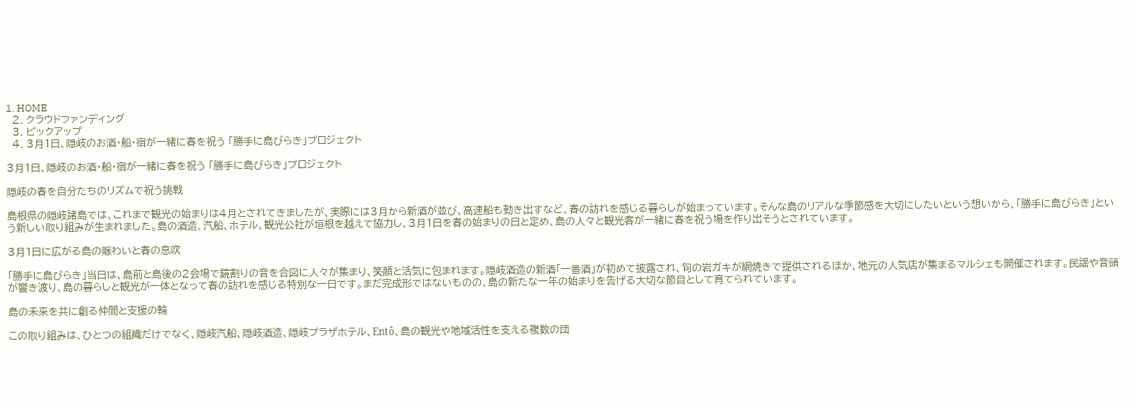1. HOME
  2. クラウドファンディング
  3. ピックアップ
  4. 3月1日、隠岐のお酒・船・宿が一緒に春を祝う 「勝手に島びらき」プロジェクト

3月1日、隠岐のお酒・船・宿が一緒に春を祝う 「勝手に島びらき」プロジェクト

隠岐の春を自分たちのリズムで祝う挑戦

島根県の隠岐諸島では、これまで観光の始まりは4月とされてきましたが、実際には3月から新酒が並び、高速船も動き出すなど、春の訪れを感じる暮らしが始まっています。そんな島のリアルな季節感を大切にしたいという想いから、「勝手に島びらき」という新しい取り組みが生まれました。島の酒造、汽船、ホテル、観光公社が垣根を越えて協力し、3月1日を春の始まりの日と定め、島の人々と観光客が一緒に春を祝う場を作り出そうとされています。

3月1日に広がる島の賑わいと春の息吹

「勝手に島びらき」当日は、島前と島後の2会場で鏡割りの音を合図に人々が集まり、笑顔と活気に包まれます。隠岐酒造の新酒「一番酒」が初めて披露され、旬の岩ガキが網焼きで提供されるほか、地元の人気店が集まるマルシェも開催されます。民謡や音頭が響き渡り、島の暮らしと観光が一体となって春の訪れを感じる特別な一日です。まだ完成形ではないものの、島の新たな一年の始まりを告げる大切な節目として育てられています。

島の未来を共に創る仲間と支援の輪

この取り組みは、ひとつの組織だけでなく、隠岐汽船、隠岐酒造、隠岐プラザホテル、Entô、島の観光や地域活性を支える複数の団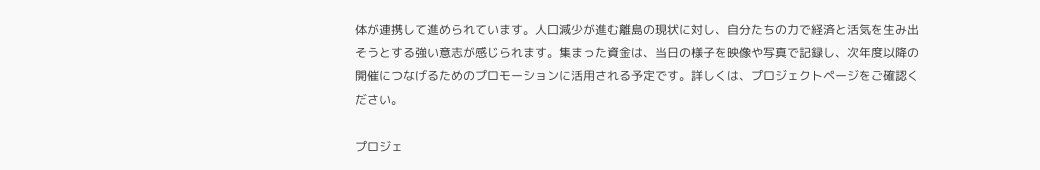体が連携して進められています。人口減少が進む離島の現状に対し、自分たちの力で経済と活気を生み出そうとする強い意志が感じられます。集まった資金は、当日の様子を映像や写真で記録し、次年度以降の開催につなげるためのプロモーションに活用される予定です。詳しくは、プロジェクトページをご確認ください。

プロジェ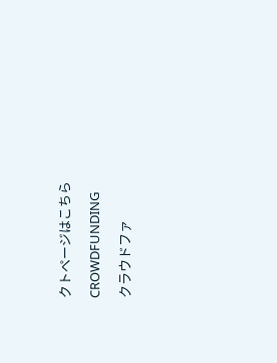クトページはこちら

CROWDFUNDING

クラウドファ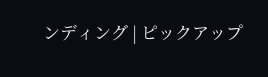ンディング | ピックアップ